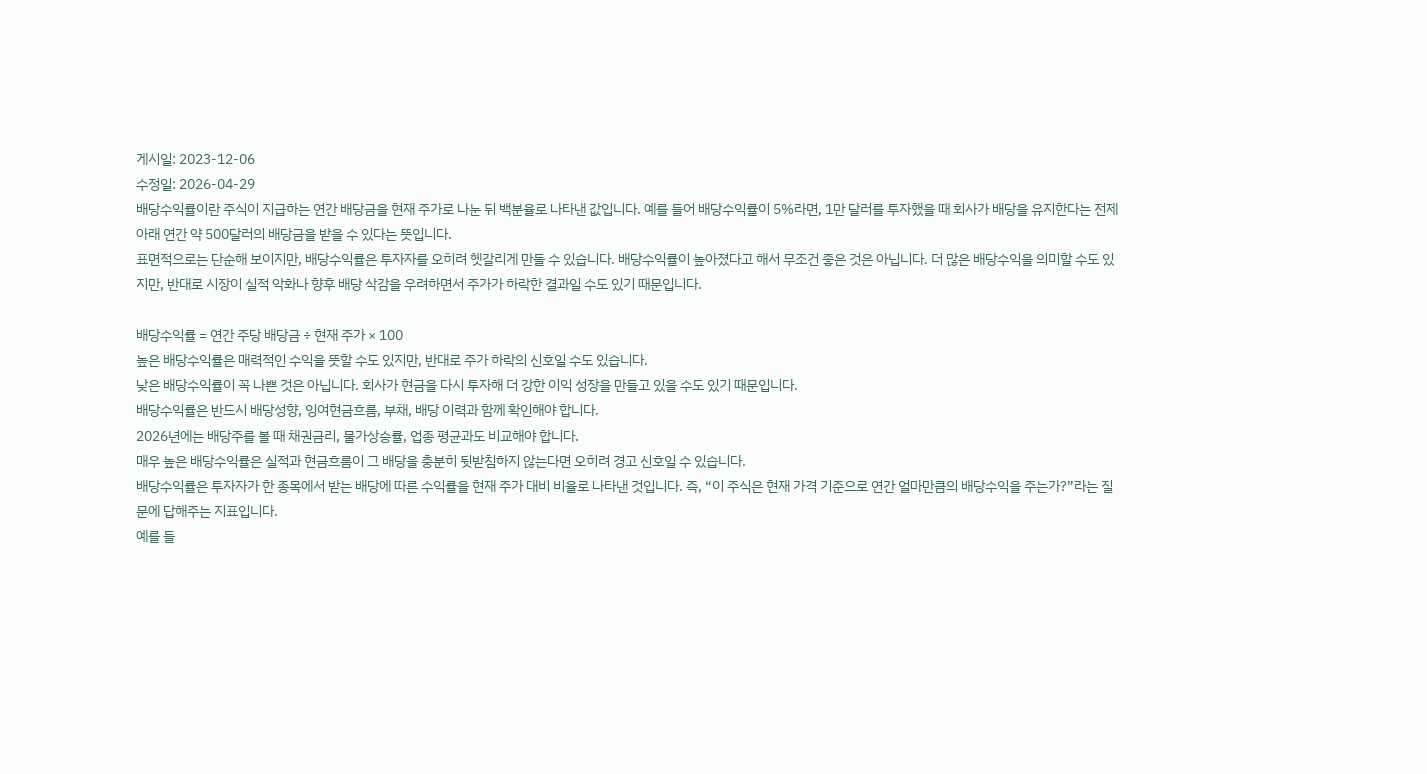게시일: 2023-12-06
수정일: 2026-04-29
배당수익률이란 주식이 지급하는 연간 배당금을 현재 주가로 나눈 뒤 백분율로 나타낸 값입니다. 예를 들어 배당수익률이 5%라면, 1만 달러를 투자했을 때 회사가 배당을 유지한다는 전제 아래 연간 약 500달러의 배당금을 받을 수 있다는 뜻입니다.
표면적으로는 단순해 보이지만, 배당수익률은 투자자를 오히려 헷갈리게 만들 수 있습니다. 배당수익률이 높아졌다고 해서 무조건 좋은 것은 아닙니다. 더 많은 배당수익을 의미할 수도 있지만, 반대로 시장이 실적 악화나 향후 배당 삭감을 우려하면서 주가가 하락한 결과일 수도 있기 때문입니다.

배당수익률 = 연간 주당 배당금 ÷ 현재 주가 × 100
높은 배당수익률은 매력적인 수익을 뜻할 수도 있지만, 반대로 주가 하락의 신호일 수도 있습니다.
낮은 배당수익률이 꼭 나쁜 것은 아닙니다. 회사가 현금을 다시 투자해 더 강한 이익 성장을 만들고 있을 수도 있기 때문입니다.
배당수익률은 반드시 배당성향, 잉여현금흐름, 부채, 배당 이력과 함께 확인해야 합니다.
2026년에는 배당주를 볼 때 채권금리, 물가상승률, 업종 평균과도 비교해야 합니다.
매우 높은 배당수익률은 실적과 현금흐름이 그 배당을 충분히 뒷받침하지 않는다면 오히려 경고 신호일 수 있습니다.
배당수익률은 투자자가 한 종목에서 받는 배당에 따른 수익률을 현재 주가 대비 비율로 나타낸 것입니다. 즉, “이 주식은 현재 가격 기준으로 연간 얼마만큼의 배당수익을 주는가?”라는 질문에 답해주는 지표입니다.
예를 들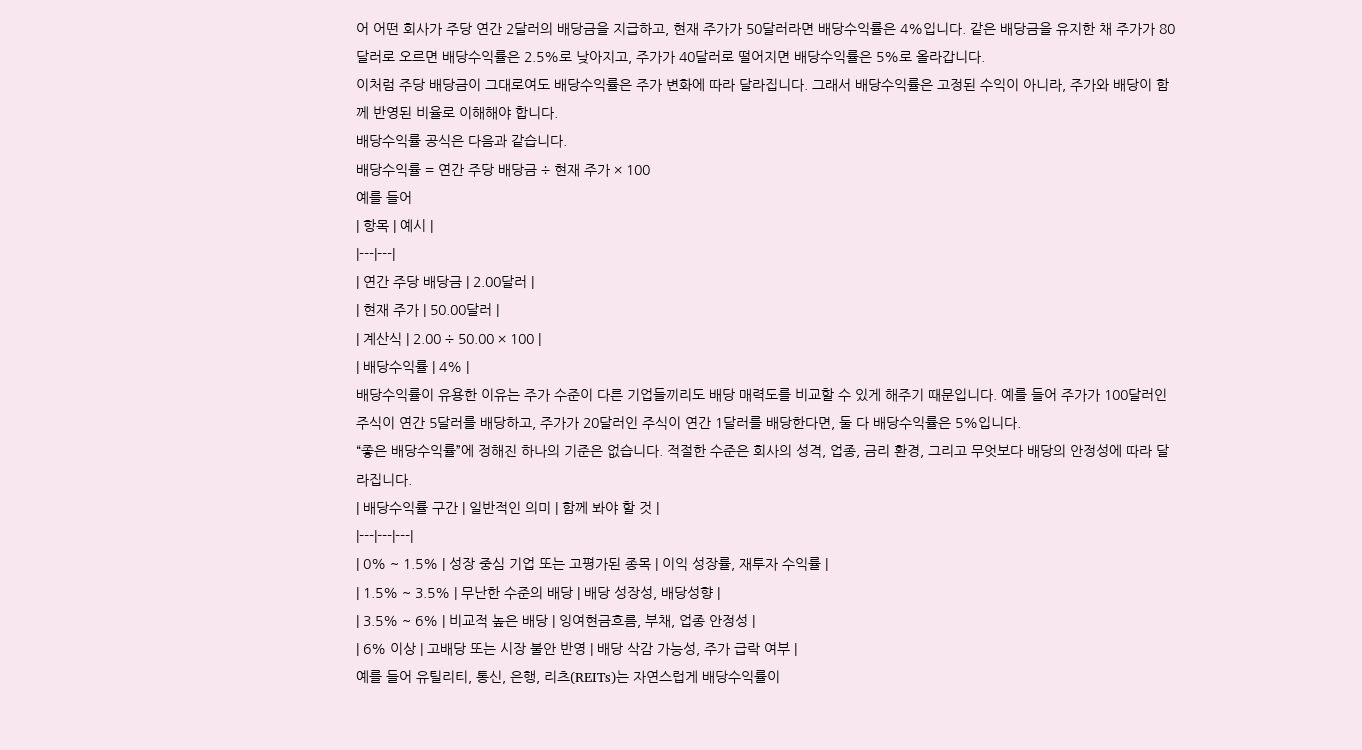어 어떤 회사가 주당 연간 2달러의 배당금을 지급하고, 현재 주가가 50달러라면 배당수익률은 4%입니다. 같은 배당금을 유지한 채 주가가 80달러로 오르면 배당수익률은 2.5%로 낮아지고, 주가가 40달러로 떨어지면 배당수익률은 5%로 올라갑니다.
이처럼 주당 배당금이 그대로여도 배당수익률은 주가 변화에 따라 달라집니다. 그래서 배당수익률은 고정된 수익이 아니라, 주가와 배당이 함께 반영된 비율로 이해해야 합니다.
배당수익률 공식은 다음과 같습니다.
배당수익률 = 연간 주당 배당금 ÷ 현재 주가 × 100
예를 들어
| 항목 | 예시 |
|---|---|
| 연간 주당 배당금 | 2.00달러 |
| 현재 주가 | 50.00달러 |
| 계산식 | 2.00 ÷ 50.00 × 100 |
| 배당수익률 | 4% |
배당수익률이 유용한 이유는 주가 수준이 다른 기업들끼리도 배당 매력도를 비교할 수 있게 해주기 때문입니다. 예를 들어 주가가 100달러인 주식이 연간 5달러를 배당하고, 주가가 20달러인 주식이 연간 1달러를 배당한다면, 둘 다 배당수익률은 5%입니다.
“좋은 배당수익률”에 정해진 하나의 기준은 없습니다. 적절한 수준은 회사의 성격, 업종, 금리 환경, 그리고 무엇보다 배당의 안정성에 따라 달라집니다.
| 배당수익률 구간 | 일반적인 의미 | 함께 봐야 할 것 |
|---|---|---|
| 0% ~ 1.5% | 성장 중심 기업 또는 고평가된 종목 | 이익 성장률, 재투자 수익률 |
| 1.5% ~ 3.5% | 무난한 수준의 배당 | 배당 성장성, 배당성향 |
| 3.5% ~ 6% | 비교적 높은 배당 | 잉여현금흐름, 부채, 업종 안정성 |
| 6% 이상 | 고배당 또는 시장 불안 반영 | 배당 삭감 가능성, 주가 급락 여부 |
예를 들어 유틸리티, 통신, 은행, 리츠(REITs)는 자연스럽게 배당수익률이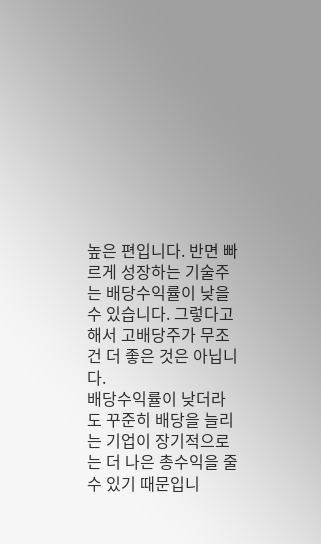높은 편입니다. 반면 빠르게 성장하는 기술주는 배당수익률이 낮을 수 있습니다. 그렇다고 해서 고배당주가 무조건 더 좋은 것은 아닙니다.
배당수익률이 낮더라도 꾸준히 배당을 늘리는 기업이 장기적으로는 더 나은 총수익을 줄 수 있기 때문입니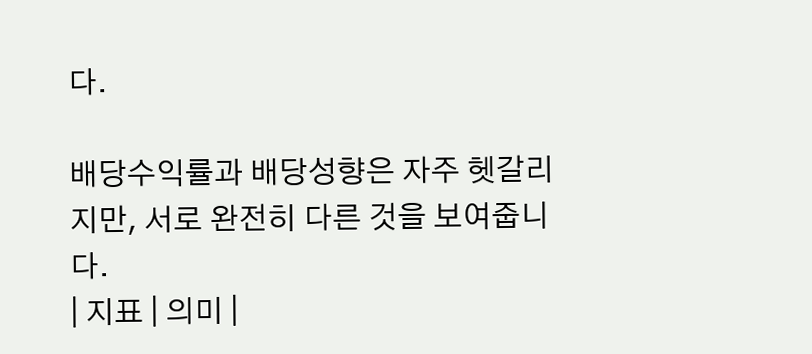다.

배당수익률과 배당성향은 자주 헷갈리지만, 서로 완전히 다른 것을 보여줍니다.
| 지표 | 의미 |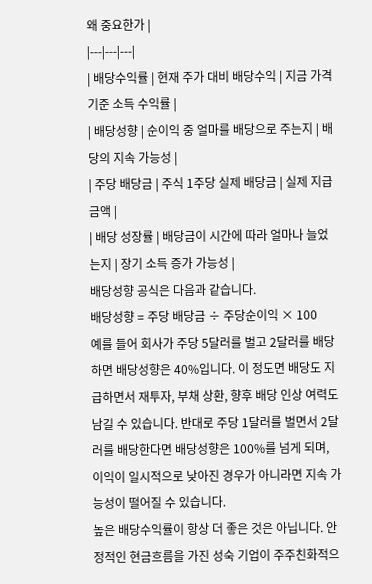왜 중요한가 |
|---|---|---|
| 배당수익률 | 현재 주가 대비 배당수익 | 지금 가격 기준 소득 수익률 |
| 배당성향 | 순이익 중 얼마를 배당으로 주는지 | 배당의 지속 가능성 |
| 주당 배당금 | 주식 1주당 실제 배당금 | 실제 지급 금액 |
| 배당 성장률 | 배당금이 시간에 따라 얼마나 늘었는지 | 장기 소득 증가 가능성 |
배당성향 공식은 다음과 같습니다.
배당성향 = 주당 배당금 ÷ 주당순이익 × 100
예를 들어 회사가 주당 5달러를 벌고 2달러를 배당하면 배당성향은 40%입니다. 이 정도면 배당도 지급하면서 재투자, 부채 상환, 향후 배당 인상 여력도 남길 수 있습니다. 반대로 주당 1달러를 벌면서 2달러를 배당한다면 배당성향은 100%를 넘게 되며, 이익이 일시적으로 낮아진 경우가 아니라면 지속 가능성이 떨어질 수 있습니다.
높은 배당수익률이 항상 더 좋은 것은 아닙니다. 안정적인 현금흐름을 가진 성숙 기업이 주주친화적으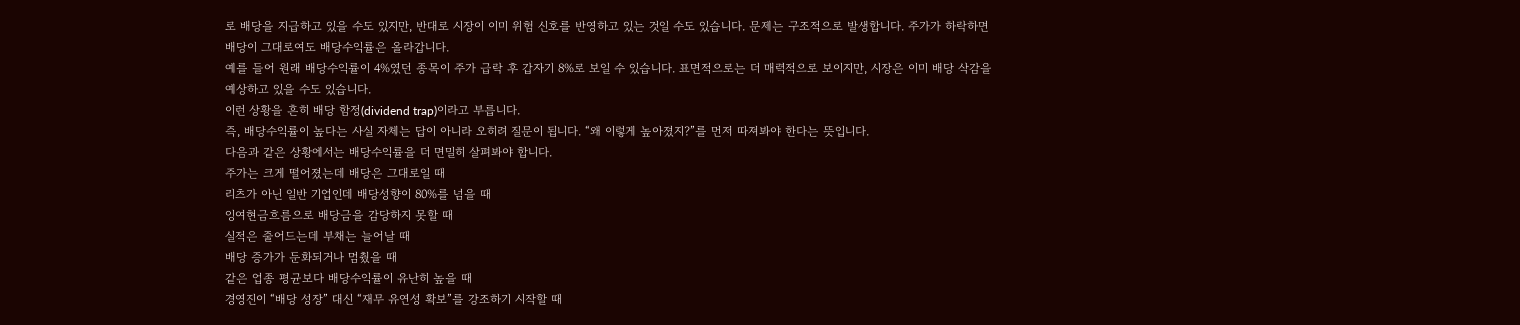로 배당을 지급하고 있을 수도 있지만, 반대로 시장이 이미 위험 신호를 반영하고 있는 것일 수도 있습니다. 문제는 구조적으로 발생합니다. 주가가 하락하면 배당이 그대로여도 배당수익률은 올라갑니다.
예를 들어 원래 배당수익률이 4%였던 종목이 주가 급락 후 갑자기 8%로 보일 수 있습니다. 표면적으로는 더 매력적으로 보이지만, 시장은 이미 배당 삭감을 예상하고 있을 수도 있습니다.
이런 상황을 흔히 배당 함정(dividend trap)이라고 부릅니다.
즉, 배당수익률이 높다는 사실 자체는 답이 아니라 오히려 질문이 됩니다. “왜 이렇게 높아졌지?”를 먼저 따져봐야 한다는 뜻입니다.
다음과 같은 상황에서는 배당수익률을 더 면밀히 살펴봐야 합니다.
주가는 크게 떨어졌는데 배당은 그대로일 때
리츠가 아닌 일반 기업인데 배당성향이 80%를 넘을 때
잉여현금흐름으로 배당금을 감당하지 못할 때
실적은 줄어드는데 부채는 늘어날 때
배당 증가가 둔화되거나 멈췄을 때
같은 업종 평균보다 배당수익률이 유난히 높을 때
경영진이 “배당 성장” 대신 “재무 유연성 확보”를 강조하기 시작할 때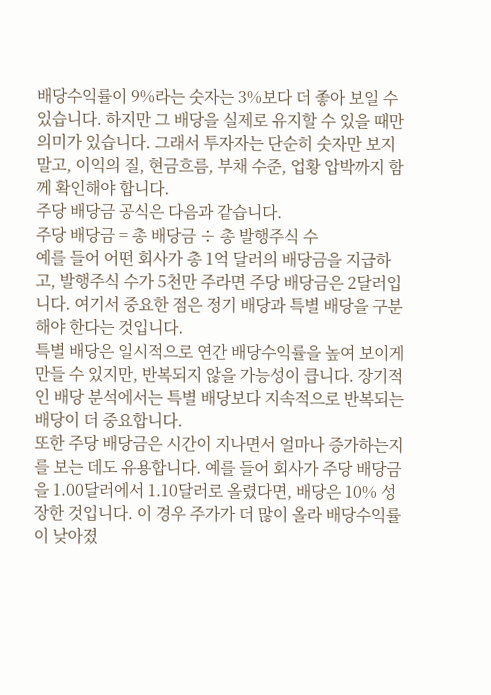배당수익률이 9%라는 숫자는 3%보다 더 좋아 보일 수 있습니다. 하지만 그 배당을 실제로 유지할 수 있을 때만 의미가 있습니다. 그래서 투자자는 단순히 숫자만 보지 말고, 이익의 질, 현금흐름, 부채 수준, 업황 압박까지 함께 확인해야 합니다.
주당 배당금 공식은 다음과 같습니다.
주당 배당금 = 총 배당금 ÷ 총 발행주식 수
예를 들어 어떤 회사가 총 1억 달러의 배당금을 지급하고, 발행주식 수가 5천만 주라면 주당 배당금은 2달러입니다. 여기서 중요한 점은 정기 배당과 특별 배당을 구분해야 한다는 것입니다.
특별 배당은 일시적으로 연간 배당수익률을 높여 보이게 만들 수 있지만, 반복되지 않을 가능성이 큽니다. 장기적인 배당 분석에서는 특별 배당보다 지속적으로 반복되는 배당이 더 중요합니다.
또한 주당 배당금은 시간이 지나면서 얼마나 증가하는지를 보는 데도 유용합니다. 예를 들어 회사가 주당 배당금을 1.00달러에서 1.10달러로 올렸다면, 배당은 10% 성장한 것입니다. 이 경우 주가가 더 많이 올라 배당수익률이 낮아졌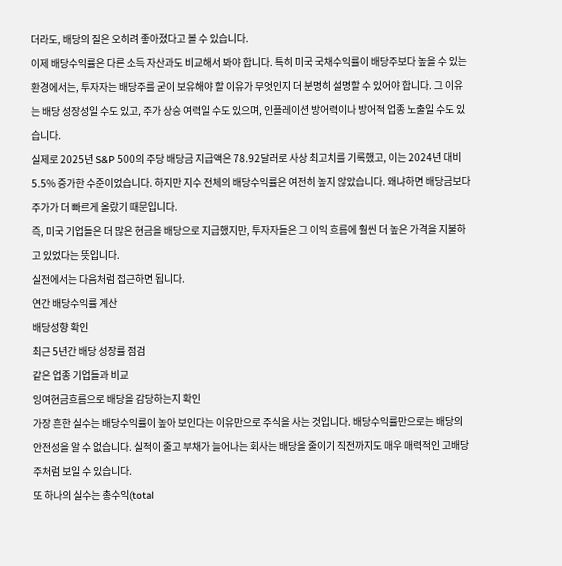더라도, 배당의 질은 오히려 좋아졌다고 볼 수 있습니다.
이제 배당수익률은 다른 소득 자산과도 비교해서 봐야 합니다. 특히 미국 국채수익률이 배당주보다 높을 수 있는 환경에서는, 투자자는 배당주를 굳이 보유해야 할 이유가 무엇인지 더 분명히 설명할 수 있어야 합니다. 그 이유는 배당 성장성일 수도 있고, 주가 상승 여력일 수도 있으며, 인플레이션 방어력이나 방어적 업종 노출일 수도 있습니다.
실제로 2025년 S&P 500의 주당 배당금 지급액은 78.92달러로 사상 최고치를 기록했고, 이는 2024년 대비 5.5% 증가한 수준이었습니다. 하지만 지수 전체의 배당수익률은 여전히 높지 않았습니다. 왜냐하면 배당금보다 주가가 더 빠르게 올랐기 때문입니다.
즉, 미국 기업들은 더 많은 현금을 배당으로 지급했지만, 투자자들은 그 이익 흐름에 훨씬 더 높은 가격을 지불하고 있었다는 뜻입니다.
실전에서는 다음처럼 접근하면 됩니다.
연간 배당수익률 계산
배당성향 확인
최근 5년간 배당 성장률 점검
같은 업종 기업들과 비교
잉여현금흐름으로 배당을 감당하는지 확인
가장 흔한 실수는 배당수익률이 높아 보인다는 이유만으로 주식을 사는 것입니다. 배당수익률만으로는 배당의 안전성을 알 수 없습니다. 실적이 줄고 부채가 늘어나는 회사는 배당을 줄이기 직전까지도 매우 매력적인 고배당주처럼 보일 수 있습니다.
또 하나의 실수는 총수익(total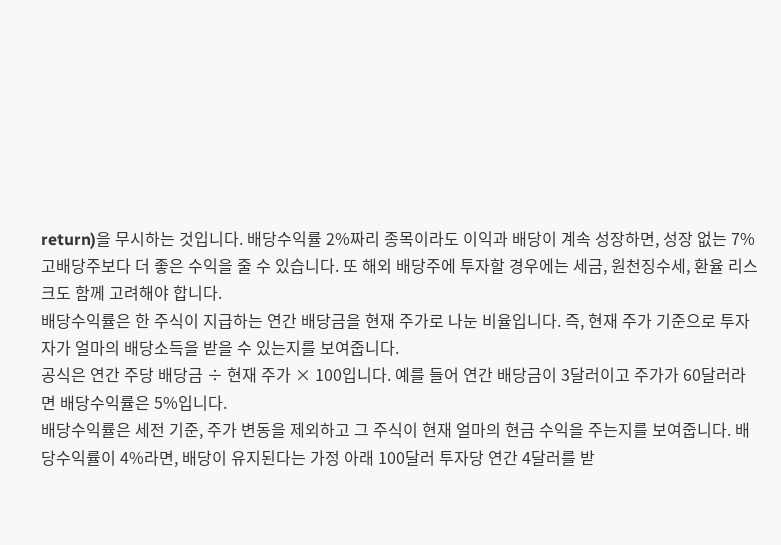return)을 무시하는 것입니다. 배당수익률 2%짜리 종목이라도 이익과 배당이 계속 성장하면, 성장 없는 7% 고배당주보다 더 좋은 수익을 줄 수 있습니다. 또 해외 배당주에 투자할 경우에는 세금, 원천징수세, 환율 리스크도 함께 고려해야 합니다.
배당수익률은 한 주식이 지급하는 연간 배당금을 현재 주가로 나눈 비율입니다. 즉, 현재 주가 기준으로 투자자가 얼마의 배당소득을 받을 수 있는지를 보여줍니다.
공식은 연간 주당 배당금 ÷ 현재 주가 × 100입니다. 예를 들어 연간 배당금이 3달러이고 주가가 60달러라면 배당수익률은 5%입니다.
배당수익률은 세전 기준, 주가 변동을 제외하고 그 주식이 현재 얼마의 현금 수익을 주는지를 보여줍니다. 배당수익률이 4%라면, 배당이 유지된다는 가정 아래 100달러 투자당 연간 4달러를 받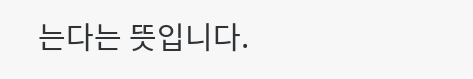는다는 뜻입니다.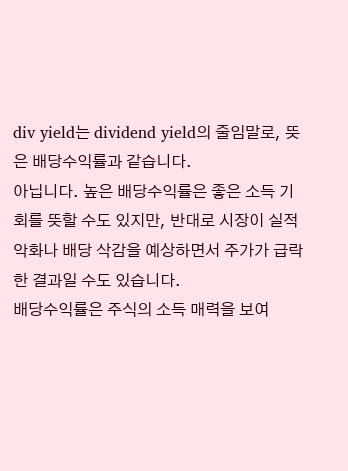div yield는 dividend yield의 줄임말로, 뜻은 배당수익률과 같습니다.
아닙니다. 높은 배당수익률은 좋은 소득 기회를 뜻할 수도 있지만, 반대로 시장이 실적 악화나 배당 삭감을 예상하면서 주가가 급락한 결과일 수도 있습니다.
배당수익률은 주식의 소득 매력을 보여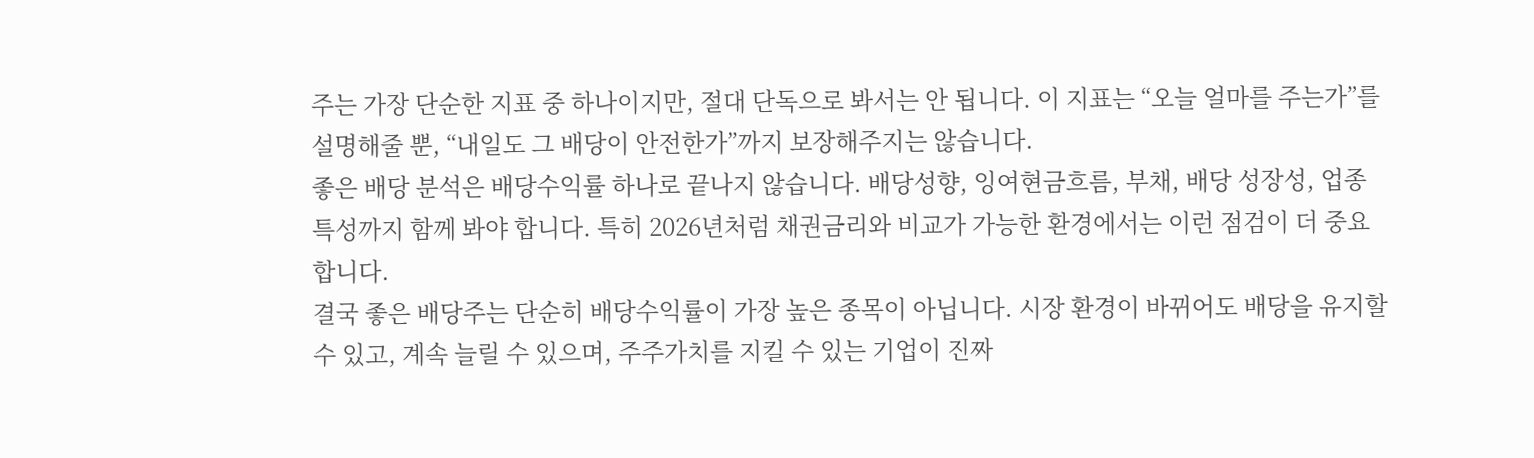주는 가장 단순한 지표 중 하나이지만, 절대 단독으로 봐서는 안 됩니다. 이 지표는 “오늘 얼마를 주는가”를 설명해줄 뿐, “내일도 그 배당이 안전한가”까지 보장해주지는 않습니다.
좋은 배당 분석은 배당수익률 하나로 끝나지 않습니다. 배당성향, 잉여현금흐름, 부채, 배당 성장성, 업종 특성까지 함께 봐야 합니다. 특히 2026년처럼 채권금리와 비교가 가능한 환경에서는 이런 점검이 더 중요합니다.
결국 좋은 배당주는 단순히 배당수익률이 가장 높은 종목이 아닙니다. 시장 환경이 바뀌어도 배당을 유지할 수 있고, 계속 늘릴 수 있으며, 주주가치를 지킬 수 있는 기업이 진짜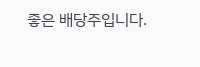좋은 배당주입니다.